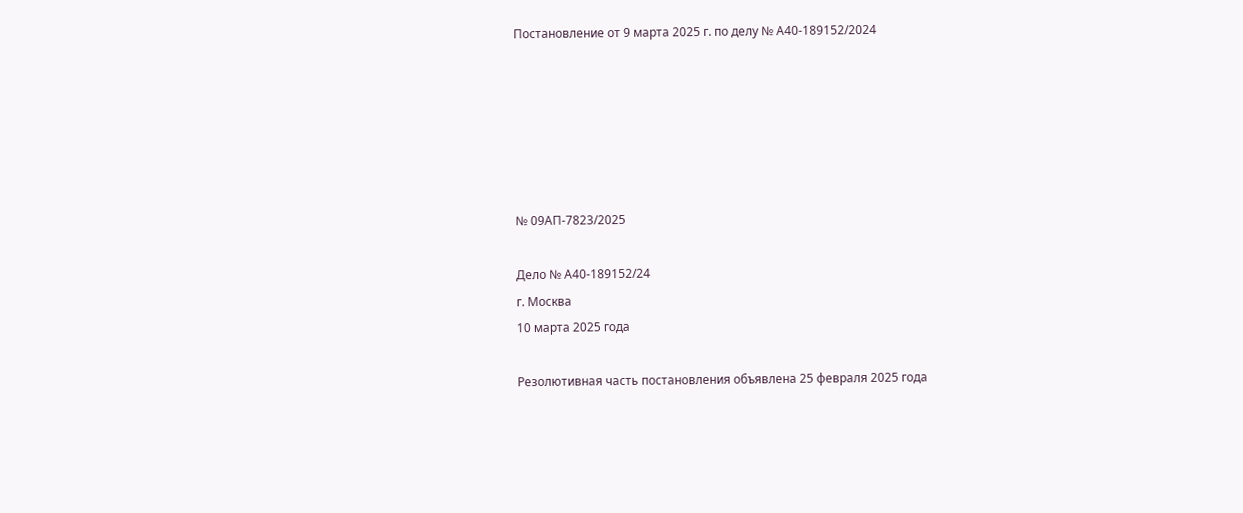Постановление от 9 марта 2025 г. по делу № А40-189152/2024






№ 09АП-7823/2025

Дело № А40-189152/24
г. Москва
10 марта 2025 года

Резолютивная часть постановления объявлена 25 февраля 2025 года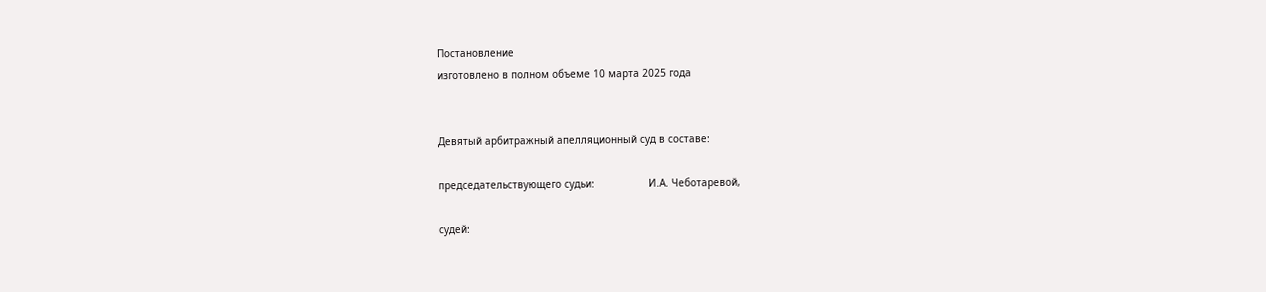Постановление
изготовлено в полном объеме 10 марта 2025 года


Девятый арбитражный апелляционный суд в составе:

председательствующего судьи:                  И.А. Чеботаревой,

судей: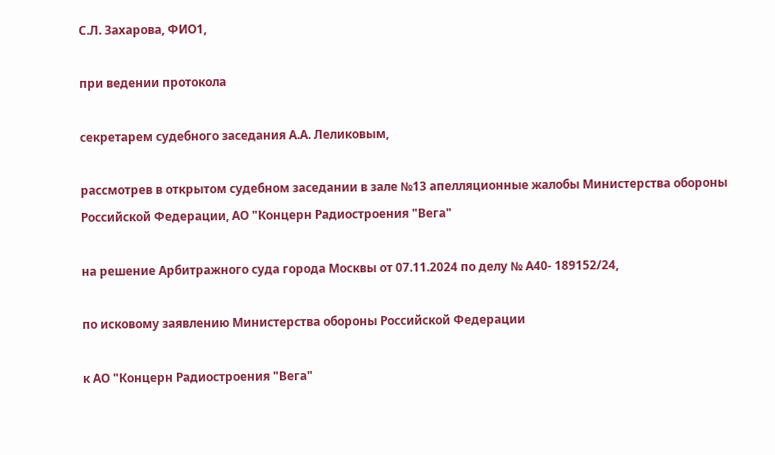С.Л. Захарова, ФИО1,

при ведении протокола

секретарем судебного заседания А.А. Леликовым,

рассмотрев в открытом судебном заседании в зале №13 апелляционные жалобы Министерства обороны Российской Федерации, АО "Концерн Радиостроения "Вега"

на решение Арбитражного суда города Москвы от 07.11.2024 по делу № А40- 189152/24,

по исковому заявлению Министерства обороны Российской Федерации

к АО "Концерн Радиостроения "Вега"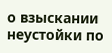о взыскании неустойки по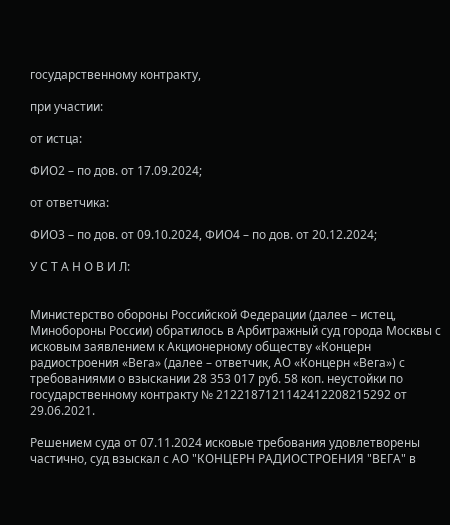государственному контракту,

при участии:

от истца:

ФИО2 – по дов. от 17.09.2024;

от ответчика:

ФИО3 – по дов. от 09.10.2024, ФИО4 – по дов. от 20.12.2024;

У С Т А Н О В И Л:


Министерство обороны Российской Федерации (далее – истец, Минобороны России) обратилось в Арбитражный суд города Москвы с исковым заявлением к Акционерному обществу «Концерн радиостроения «Вега» (далее – ответчик, АО «Концерн «Вега») с требованиями о взыскании 28 353 017 руб. 58 коп. неустойки по государственному контракту № 2122187121142412208215292 от 29.06.2021.

Решением суда от 07.11.2024 исковые требования удовлетворены частично, суд взыскал с АО "КОНЦЕРН РАДИОСТРОЕНИЯ "ВЕГА" в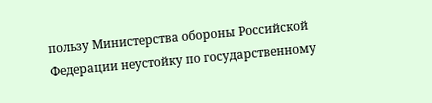пользу Министерства обороны Российской Федерации неустойку по государственному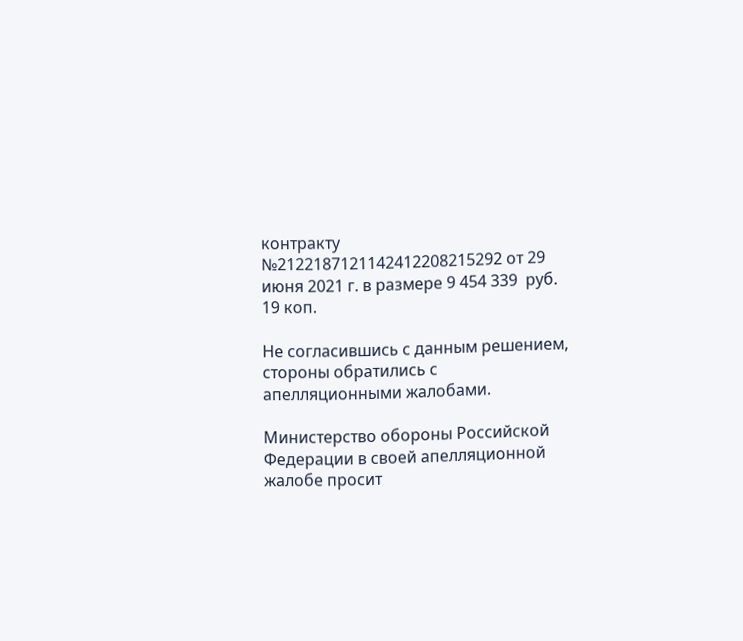контракту №2122187121142412208215292 от 29 июня 2021 г. в размере 9 454 339  руб. 19 коп.

Не согласившись с данным решением, стороны обратились с апелляционными жалобами.

Министерство обороны Российской Федерации в своей апелляционной жалобе просит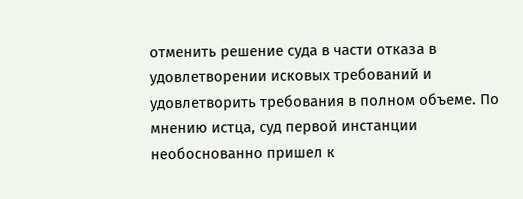отменить решение суда в части отказа в удовлетворении исковых требований и удовлетворить требования в полном объеме. По мнению истца, суд первой инстанции необоснованно пришел к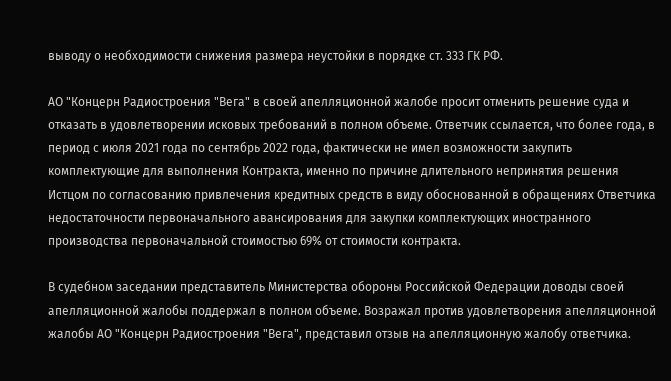выводу о необходимости снижения размера неустойки в порядке ст. 333 ГК РФ.

АО "Концерн Радиостроения "Вега" в своей апелляционной жалобе просит отменить решение суда и отказать в удовлетворении исковых требований в полном объеме. Ответчик ссылается, что более года, в период с июля 2021 года по сентябрь 2022 года, фактически не имел возможности закупить комплектующие для выполнения Контракта, именно по причине длительного непринятия решения Истцом по согласованию привлечения кредитных средств в виду обоснованной в обращениях Ответчика недостаточности первоначального авансирования для закупки комплектующих иностранного производства первоначальной стоимостью 69% от стоимости контракта.

В судебном заседании представитель Министерства обороны Российской Федерации доводы своей апелляционной жалобы поддержал в полном объеме. Возражал против удовлетворения апелляционной жалобы АО "Концерн Радиостроения "Вега", представил отзыв на апелляционную жалобу ответчика.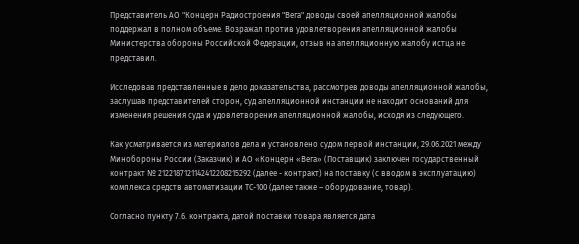Представитель АО "Концерн Радиостроения "Вега" доводы своей апелляционной жалобы поддержал в полном объеме. Возражал против удовлетворения апелляционной жалобы Министерства обороны Российской Федерации, отзыв на апелляционную жалобу истца не представил.

Исследовав представленные в дело доказательства, рассмотрев доводы апелляционной жалобы, заслушав представителей сторон, суд апелляционной инстанции не находит оснований для изменения решения суда и удовлетворения апелляционной жалобы, исходя из следующего.

Как усматривается из материалов дела и установлено судом первой инстанции, 29.06.2021 между Минобороны России (Заказчик) и АО «Концерн «Вега» (Поставщик) заключен государственный контракт № 2122187121142412208215292 (далее - контракт) на поставку (с вводом в эксплуатацию) комплекса средств автоматизации ТС-100 (далее также – оборудование, товар).

Согласно пункту 7.6. контракта, датой поставки товара является дата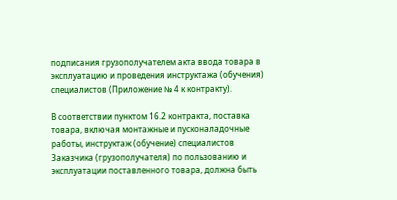подписания грузополучателем акта ввода товара в эксплуатацию и проведения инструктажа (обучения) специалистов (Приложение № 4 к контракту).

В соответствии пунктом 16.2 контракта, поставка товара, включая монтажные и пусконаладочные работы, инструктаж (обучение) специалистов Заказчика (грузополучателя) по пользованию и эксплуатации поставленного товара, должна быть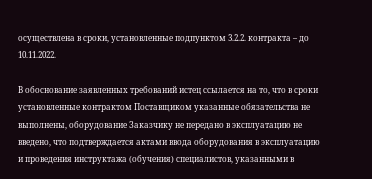осуществлена в сроки, установленные подпунктом 3.2.2. контракта – до 10.11.2022.

В обоснование заявленных требований истец ссылается на то, что в сроки установленные контрактом Поставщиком указанные обязательства не выполнены, оборудование Заказчику не передано в эксплуатацию не введено, что подтверждается актами ввода оборудования в эксплуатацию и проведения инструктажа (обучения) специалистов, указанными в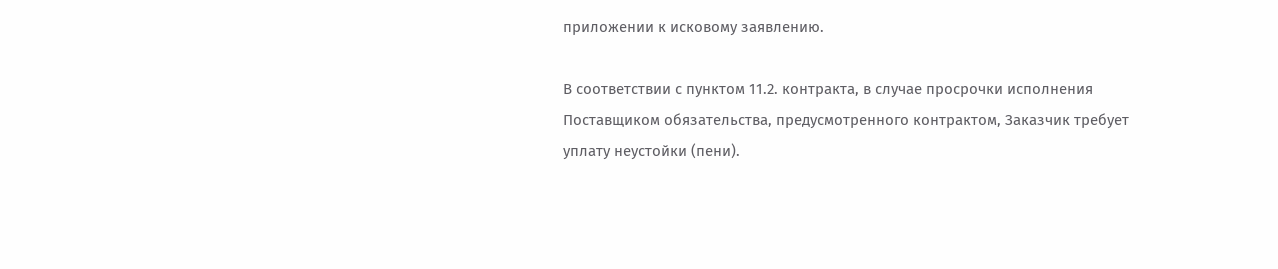приложении к исковому заявлению.

В соответствии с пунктом 11.2. контракта, в случае просрочки исполнения Поставщиком обязательства, предусмотренного контрактом, Заказчик требует уплату неустойки (пени).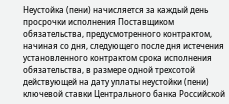Неустойка (пени) начисляется за каждый день просрочки исполнения Поставщиком обязательства, предусмотренного контрактом, начиная со дня, следующего после дня истечения установленного контрактом срока исполнения обязательства, в размере одной трехсотой действующей на дату уплаты неустойки (пени) ключевой ставки Центрального банка Российской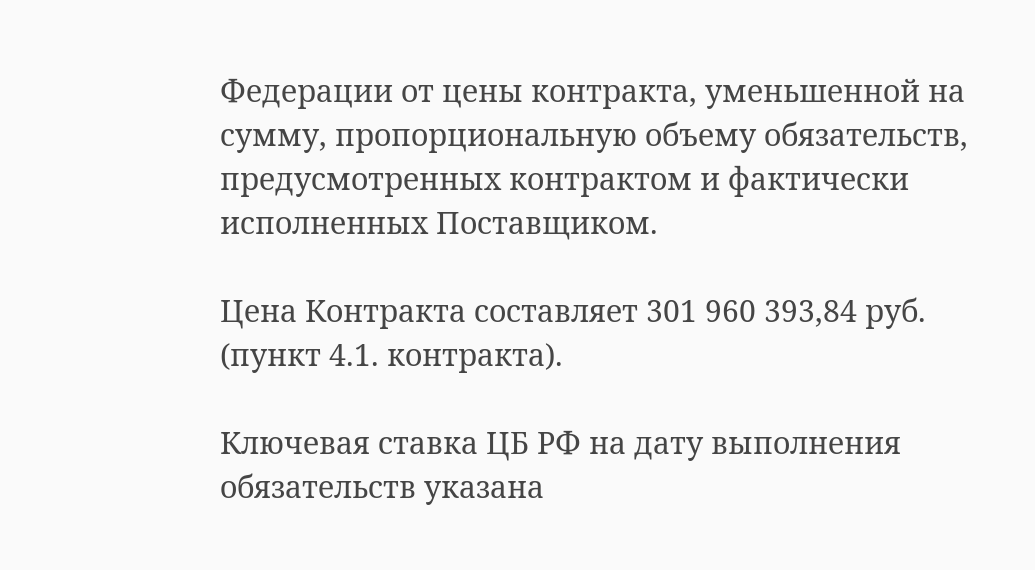Федерации от цены контракта, уменьшенной на сумму, пропорциональную объему обязательств, предусмотренных контрактом и фактически исполненных Поставщиком.

Цена Контракта составляет 301 960 393,84 руб. (пункт 4.1. контракта).

Ключевая ставка ЦБ РФ на дату выполнения обязательств указана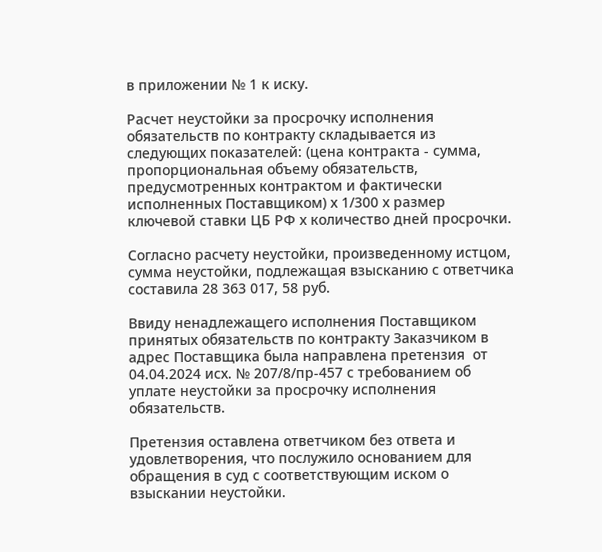в приложении № 1 к иску.

Расчет неустойки за просрочку исполнения обязательств по контракту складывается из следующих показателей: (цена контракта - сумма, пропорциональная объему обязательств, предусмотренных контрактом и фактически исполненных Поставщиком) х 1/300 х размер ключевой ставки ЦБ РФ х количество дней просрочки.

Согласно расчету неустойки, произведенному истцом, сумма неустойки, подлежащая взысканию с ответчика составила 28 363 017, 58 руб.

Ввиду ненадлежащего исполнения Поставщиком принятых обязательств по контракту Заказчиком в адрес Поставщика была направлена претензия  от 04.04.2024 исх. № 207/8/пр-457 с требованием об уплате неустойки за просрочку исполнения обязательств.

Претензия оставлена ответчиком без ответа и удовлетворения, что послужило основанием для обращения в суд с соответствующим иском о взыскании неустойки.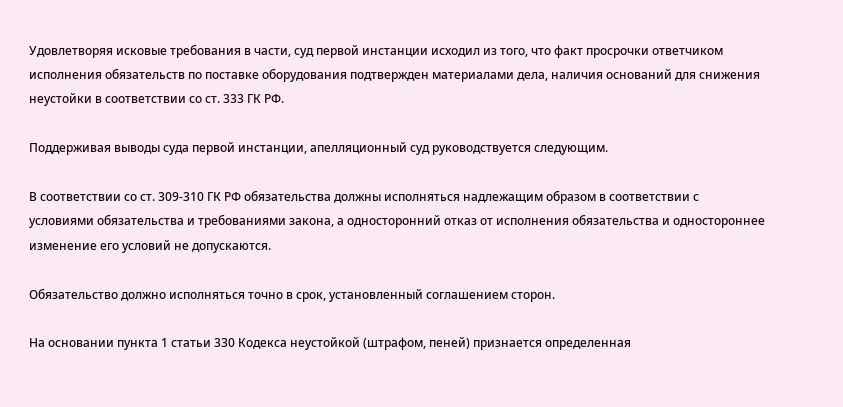Удовлетворяя исковые требования в части, суд первой инстанции исходил из того, что факт просрочки ответчиком исполнения обязательств по поставке оборудования подтвержден материалами дела, наличия оснований для снижения неустойки в соответствии со ст. 333 ГК РФ.

Поддерживая выводы суда первой инстанции, апелляционный суд руководствуется следующим.

В соответствии со ст. 309-310 ГК РФ обязательства должны исполняться надлежащим образом в соответствии с условиями обязательства и требованиями закона, а односторонний отказ от исполнения обязательства и одностороннее изменение его условий не допускаются.

Обязательство должно исполняться точно в срок, установленный соглашением сторон.

На основании пункта 1 статьи 330 Кодекса неустойкой (штрафом, пеней) признается определенная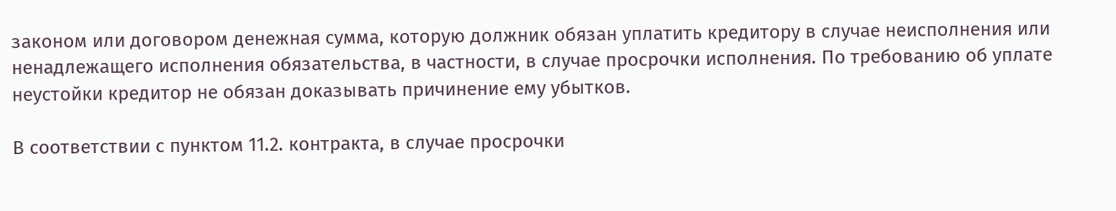законом или договором денежная сумма, которую должник обязан уплатить кредитору в случае неисполнения или ненадлежащего исполнения обязательства, в частности, в случае просрочки исполнения. По требованию об уплате неустойки кредитор не обязан доказывать причинение ему убытков.

В соответствии с пунктом 11.2. контракта, в случае просрочки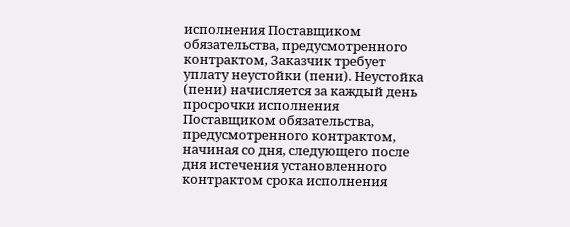исполнения Поставщиком обязательства, предусмотренного контрактом, Заказчик требует уплату неустойки (пени). Неустойка (пени) начисляется за каждый день просрочки исполнения Поставщиком обязательства, предусмотренного контрактом, начиная со дня, следующего после дня истечения установленного контрактом срока исполнения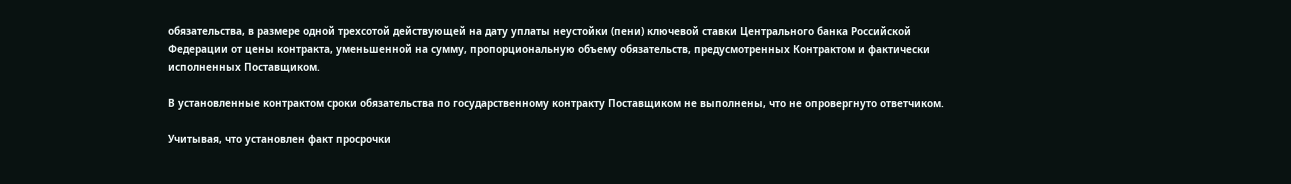обязательства, в размере одной трехсотой действующей на дату уплаты неустойки (пени) ключевой ставки Центрального банка Российской Федерации от цены контракта, уменьшенной на сумму, пропорциональную объему обязательств, предусмотренных Контрактом и фактически исполненных Поставщиком.

В установленные контрактом сроки обязательства по государственному контракту Поставщиком не выполнены, что не опровергнуто ответчиком.

Учитывая, что установлен факт просрочки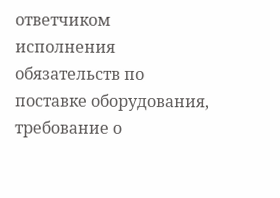ответчиком исполнения обязательств по поставке оборудования, требование о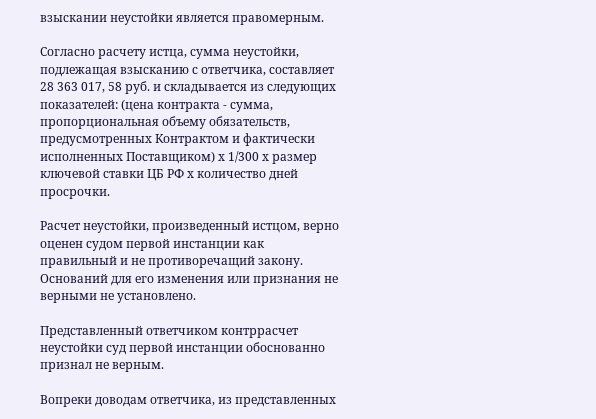взыскании неустойки является правомерным.

Согласно расчету истца, сумма неустойки, подлежащая взысканию с ответчика, составляет 28 363 017, 58 руб. и складывается из следующих показателей: (цена контракта - сумма, пропорциональная объему обязательств, предусмотренных Контрактом и фактически исполненных Поставщиком) х 1/300 х размер ключевой ставки ЦБ РФ х количество дней просрочки.

Расчет неустойки, произведенный истцом, верно оценен судом первой инстанции как правильный и не противоречащий закону. Оснований для его изменения или признания не верными не установлено.

Представленный ответчиком контррасчет неустойки суд первой инстанции обоснованно признал не верным.

Вопреки доводам ответчика, из представленных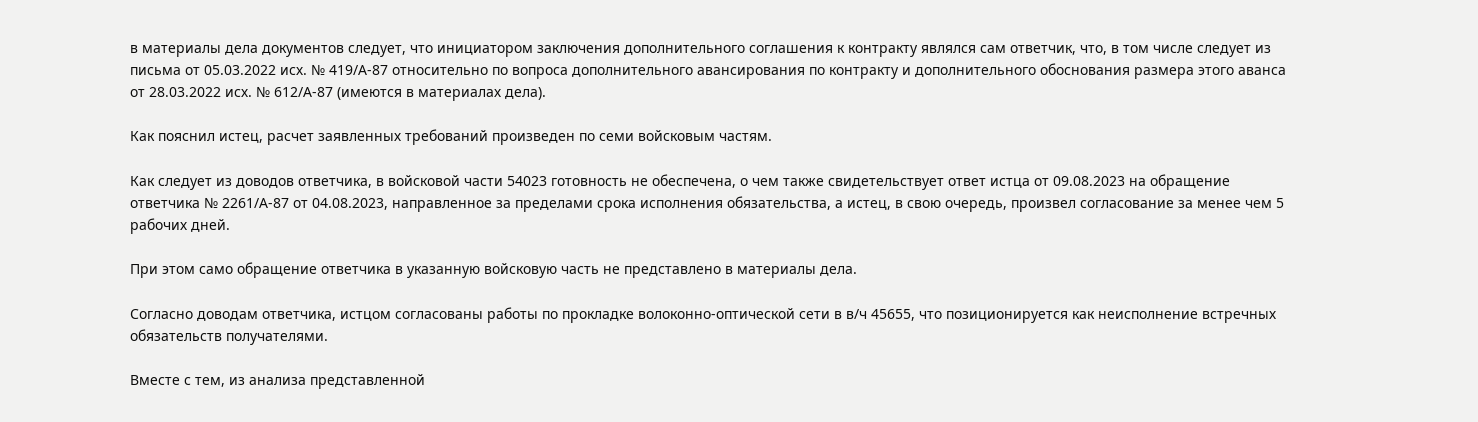в материалы дела документов следует, что инициатором заключения дополнительного соглашения к контракту являлся сам ответчик, что, в том числе следует из письма от 05.03.2022 исх. № 419/А-87 относительно по вопроса дополнительного авансирования по контракту и дополнительного обоснования размера этого аванса от 28.03.2022 исх. № 612/А-87 (имеются в материалах дела).

Как пояснил истец, расчет заявленных требований произведен по семи войсковым частям.

Как следует из доводов ответчика, в войсковой части 54023 готовность не обеспечена, о чем также свидетельствует ответ истца от 09.08.2023 на обращение ответчика № 2261/А-87 от 04.08.2023, направленное за пределами срока исполнения обязательства, а истец, в свою очередь, произвел согласование за менее чем 5 рабочих дней.

При этом само обращение ответчика в указанную войсковую часть не представлено в материалы дела.

Согласно доводам ответчика, истцом согласованы работы по прокладке волоконно-оптической сети в в/ч 45655, что позиционируется как неисполнение встречных обязательств получателями.

Вместе с тем, из анализа представленной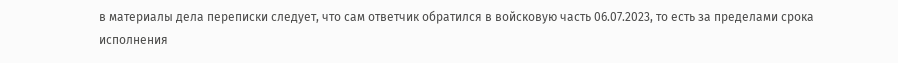в материалы дела переписки следует, что сам ответчик обратился в войсковую часть 06.07.2023, то есть за пределами срока исполнения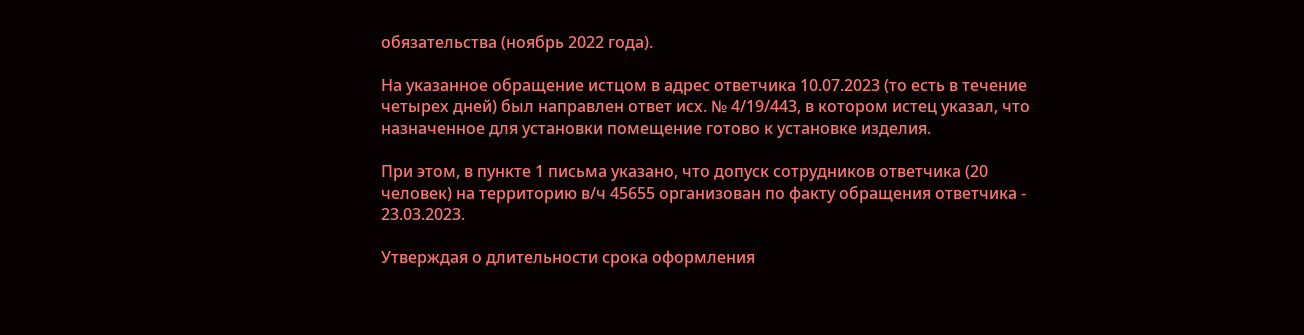обязательства (ноябрь 2022 года).

На указанное обращение истцом в адрес ответчика 10.07.2023 (то есть в течение четырех дней) был направлен ответ исх. № 4/19/443, в котором истец указал, что назначенное для установки помещение готово к установке изделия.

При этом, в пункте 1 письма указано, что допуск сотрудников ответчика (20 человек) на территорию в/ч 45655 организован по факту обращения ответчика - 23.03.2023.

Утверждая о длительности срока оформления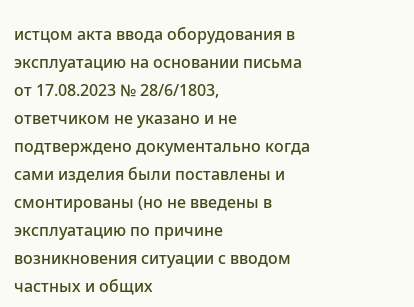истцом акта ввода оборудования в эксплуатацию на основании письма от 17.08.2023 № 28/6/1803, ответчиком не указано и не подтверждено документально когда сами изделия были поставлены и смонтированы (но не введены в эксплуатацию по причине возникновения ситуации с вводом частных и общих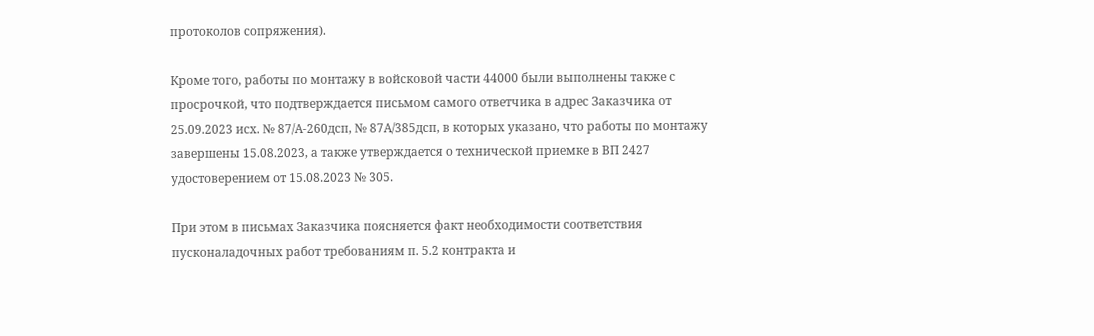протоколов сопряжения).

Кроме того, работы по монтажу в войсковой части 44000 были выполнены также с просрочкой, что подтверждается письмом самого ответчика в адрес Заказчика от 25.09.2023 исх. № 87/А-260дсп, № 87А/385дсп, в которых указано, что работы по монтажу завершены 15.08.2023, а также утверждается о технической приемке в ВП 2427 удостоверением от 15.08.2023 № 305.

При этом в письмах Заказчика поясняется факт необходимости соответствия пусконаладочных работ требованиям п. 5.2 контракта и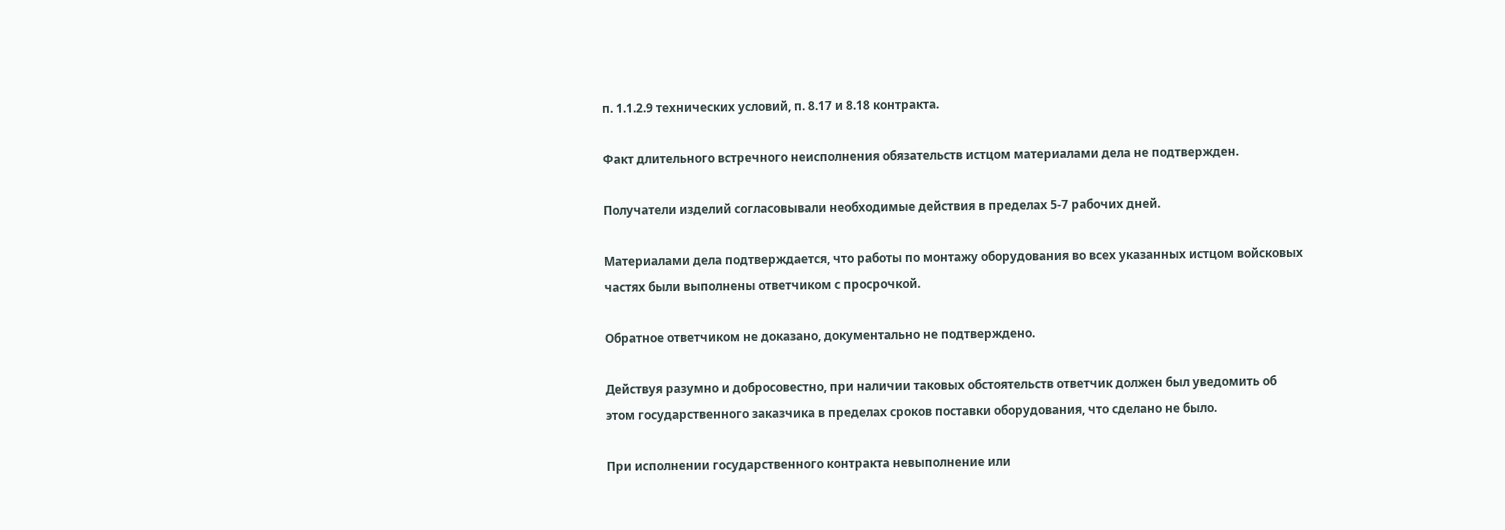п. 1.1.2.9 технических условий, п. 8.17 и 8.18 контракта.

Факт длительного встречного неисполнения обязательств истцом материалами дела не подтвержден.

Получатели изделий согласовывали необходимые действия в пределах 5-7 рабочих дней.

Материалами дела подтверждается, что работы по монтажу оборудования во всех указанных истцом войсковых частях были выполнены ответчиком с просрочкой.

Обратное ответчиком не доказано, документально не подтверждено.

Действуя разумно и добросовестно, при наличии таковых обстоятельств ответчик должен был уведомить об этом государственного заказчика в пределах сроков поставки оборудования, что сделано не было.

При исполнении государственного контракта невыполнение или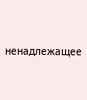ненадлежащее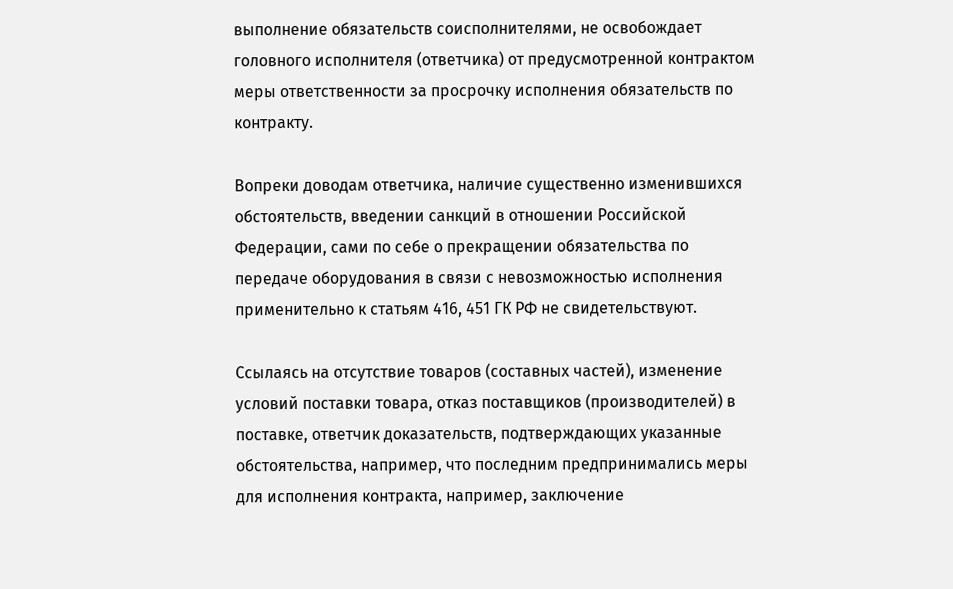выполнение обязательств соисполнителями, не освобождает головного исполнителя (ответчика) от предусмотренной контрактом меры ответственности за просрочку исполнения обязательств по контракту.

Вопреки доводам ответчика, наличие существенно изменившихся обстоятельств, введении санкций в отношении Российской Федерации, сами по себе о прекращении обязательства по передаче оборудования в связи с невозможностью исполнения применительно к статьям 416, 451 ГК РФ не свидетельствуют.

Ссылаясь на отсутствие товаров (составных частей), изменение условий поставки товара, отказ поставщиков (производителей) в поставке, ответчик доказательств, подтверждающих указанные обстоятельства, например, что последним предпринимались меры для исполнения контракта, например, заключение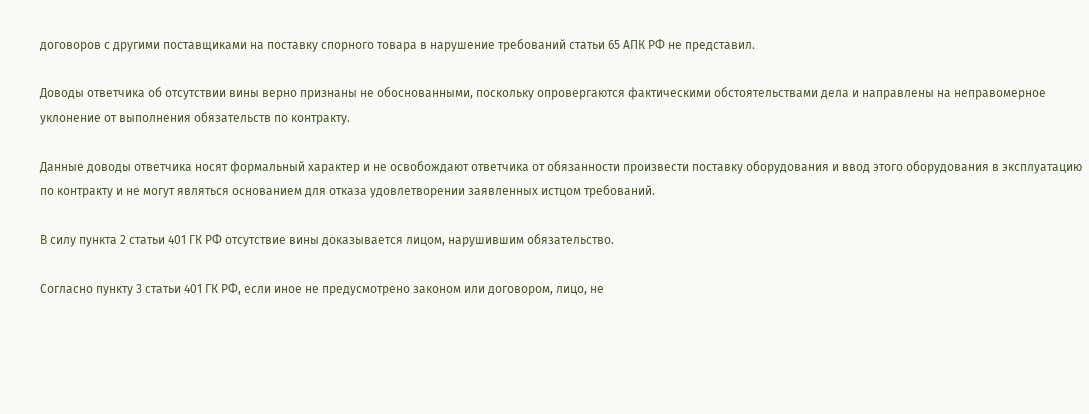договоров с другими поставщиками на поставку спорного товара в нарушение требований статьи 65 АПК РФ не представил.

Доводы ответчика об отсутствии вины верно признаны не обоснованными, поскольку опровергаются фактическими обстоятельствами дела и направлены на неправомерное уклонение от выполнения обязательств по контракту.

Данные доводы ответчика носят формальный характер и не освобождают ответчика от обязанности произвести поставку оборудования и ввод этого оборудования в эксплуатацию по контракту и не могут являться основанием для отказа удовлетворении заявленных истцом требований.

В силу пункта 2 статьи 401 ГК РФ отсутствие вины доказывается лицом, нарушившим обязательство.

Согласно пункту 3 статьи 401 ГК РФ, если иное не предусмотрено законом или договором, лицо, не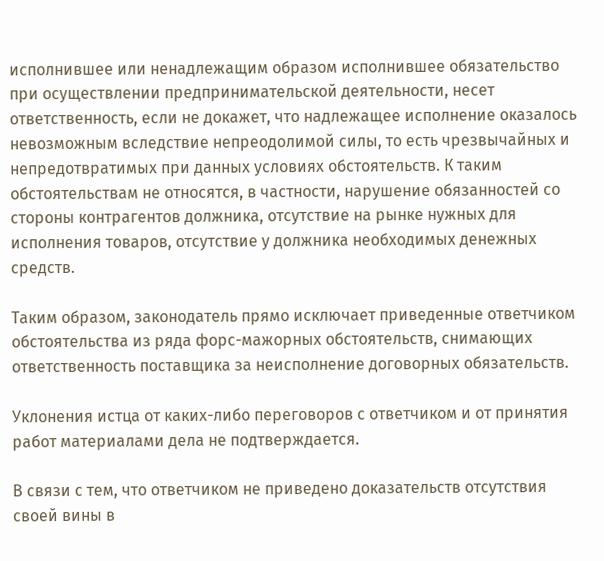исполнившее или ненадлежащим образом исполнившее обязательство при осуществлении предпринимательской деятельности, несет ответственность, если не докажет, что надлежащее исполнение оказалось невозможным вследствие непреодолимой силы, то есть чрезвычайных и непредотвратимых при данных условиях обстоятельств. К таким обстоятельствам не относятся, в частности, нарушение обязанностей со стороны контрагентов должника, отсутствие на рынке нужных для исполнения товаров, отсутствие у должника необходимых денежных средств.

Таким образом, законодатель прямо исключает приведенные ответчиком обстоятельства из ряда форс-мажорных обстоятельств, снимающих ответственность поставщика за неисполнение договорных обязательств.

Уклонения истца от каких-либо переговоров с ответчиком и от принятия работ материалами дела не подтверждается.

В связи с тем, что ответчиком не приведено доказательств отсутствия своей вины в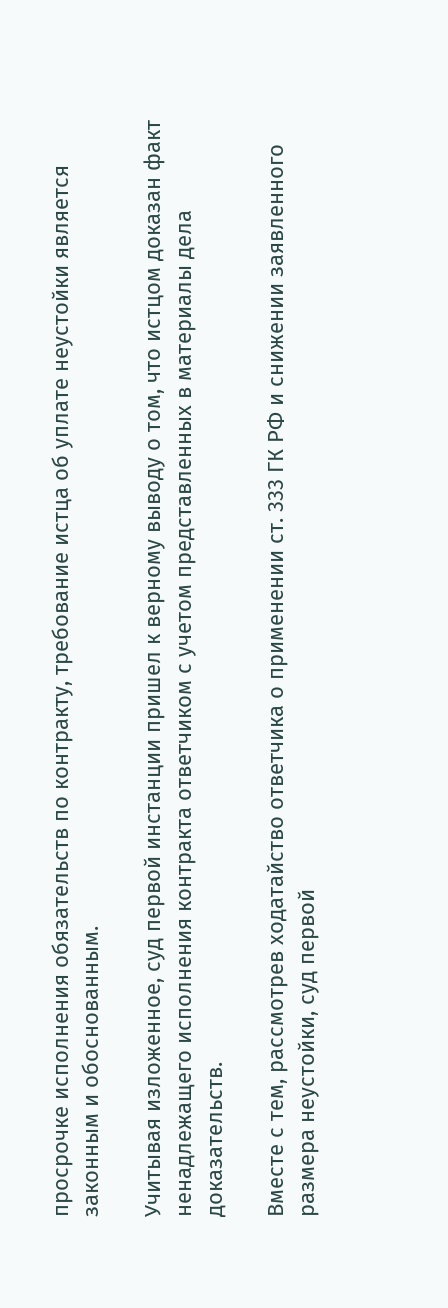просрочке исполнения обязательств по контракту, требование истца об уплате неустойки является законным и обоснованным.

Учитывая изложенное, суд первой инстанции пришел к верному выводу о том, что истцом доказан факт ненадлежащего исполнения контракта ответчиком с учетом представленных в материалы дела доказательств.

Вместе с тем, рассмотрев ходатайство ответчика о применении ст. 333 ГК РФ и снижении заявленного размера неустойки, суд первой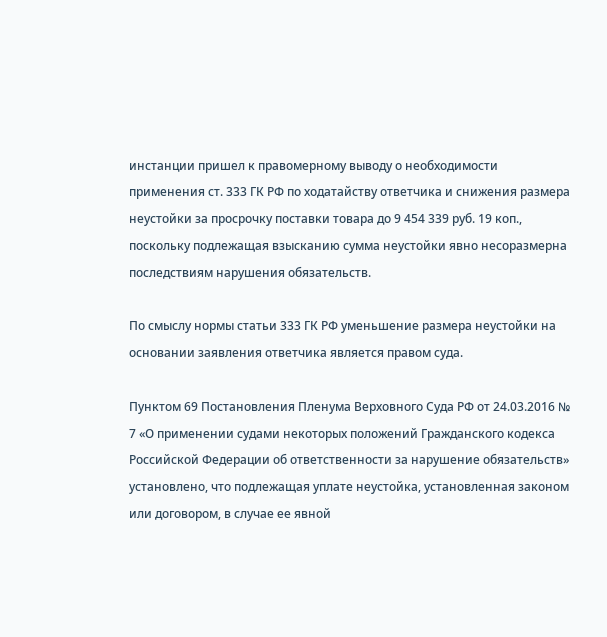инстанции пришел к правомерному выводу о необходимости применения ст. 333 ГК РФ по ходатайству ответчика и снижения размера неустойки за просрочку поставки товара до 9 454 339 руб. 19 коп., поскольку подлежащая взысканию сумма неустойки явно несоразмерна последствиям нарушения обязательств.

По смыслу нормы статьи 333 ГК РФ уменьшение размера неустойки на основании заявления ответчика является правом суда.

Пунктом 69 Постановления Пленума Верховного Суда РФ от 24.03.2016 № 7 «О применении судами некоторых положений Гражданского кодекса Российской Федерации об ответственности за нарушение обязательств» установлено, что подлежащая уплате неустойка, установленная законом или договором, в случае ее явной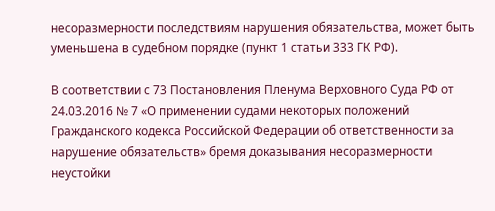несоразмерности последствиям нарушения обязательства, может быть уменьшена в судебном порядке (пункт 1 статьи 333 ГК РФ).

В соответствии с 73 Постановления Пленума Верховного Суда РФ от 24.03.2016 № 7 «О применении судами некоторых положений Гражданского кодекса Российской Федерации об ответственности за нарушение обязательств» бремя доказывания несоразмерности неустойки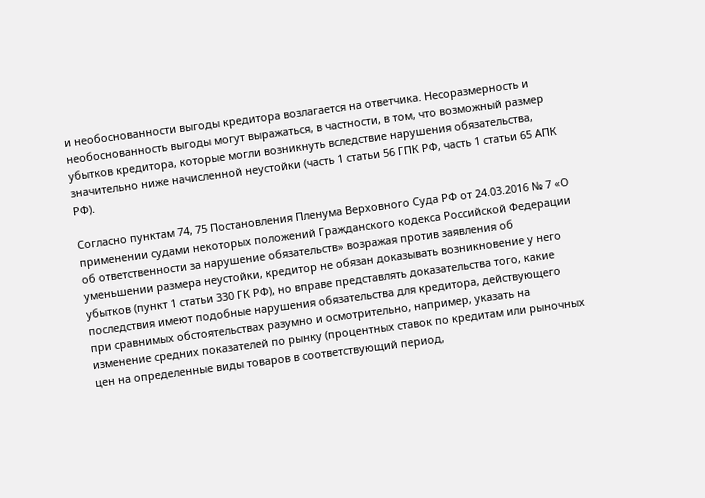и необоснованности выгоды кредитора возлагается на ответчика. Несоразмерность и необоснованность выгоды могут выражаться, в частности, в том, что возможный размер убытков кредитора, которые могли возникнуть вследствие нарушения обязательства, значительно ниже начисленной неустойки (часть 1 статьи 56 ГПК РФ, часть 1 статьи 65 АПК РФ).

Согласно пунктам 74, 75 Постановления Пленума Верховного Суда РФ от 24.03.2016 № 7 «О применении судами некоторых положений Гражданского кодекса Российской Федерации об ответственности за нарушение обязательств» возражая против заявления об уменьшении размера неустойки, кредитор не обязан доказывать возникновение у него убытков (пункт 1 статьи 330 ГК РФ), но вправе представлять доказательства того, какие последствия имеют подобные нарушения обязательства для кредитора, действующего при сравнимых обстоятельствах разумно и осмотрительно, например, указать на изменение средних показателей по рынку (процентных ставок по кредитам или рыночных цен на определенные виды товаров в соответствующий период,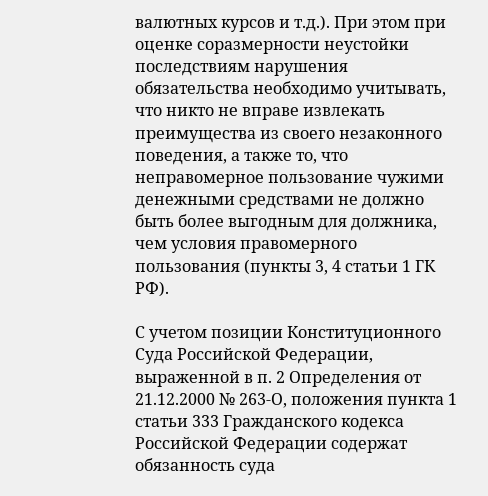валютных курсов и т.д.). При этом при оценке соразмерности неустойки последствиям нарушения обязательства необходимо учитывать, что никто не вправе извлекать преимущества из своего незаконного поведения, а также то, что неправомерное пользование чужими денежными средствами не должно быть более выгодным для должника, чем условия правомерного пользования (пункты 3, 4 статьи 1 ГК РФ).

С учетом позиции Конституционного Суда Российской Федерации, выраженной в п. 2 Определения от 21.12.2000 № 263-О, положения пункта 1 статьи 333 Гражданского кодекса Российской Федерации содержат обязанность суда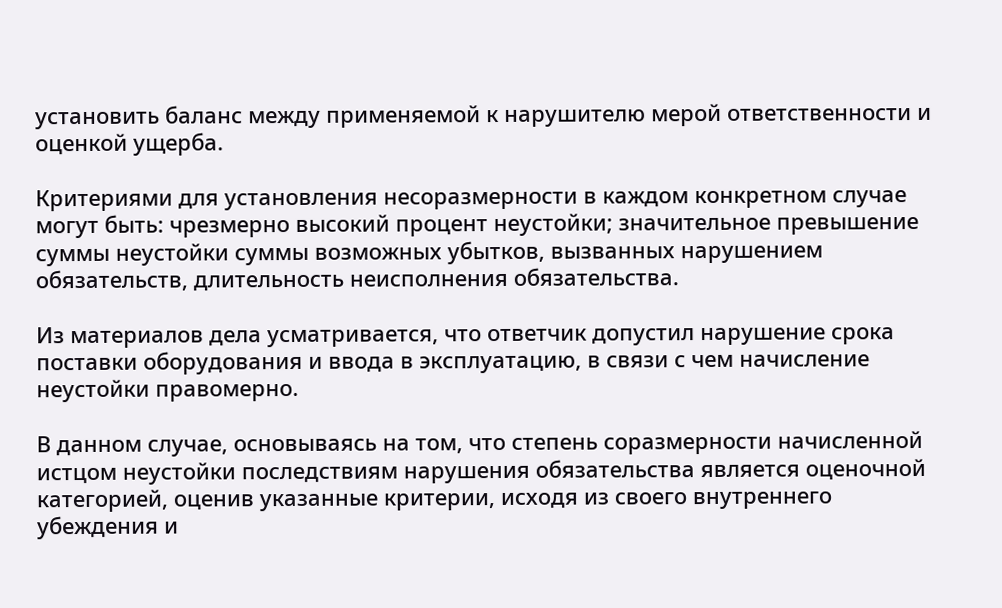установить баланс между применяемой к нарушителю мерой ответственности и оценкой ущерба.

Критериями для установления несоразмерности в каждом конкретном случае могут быть: чрезмерно высокий процент неустойки; значительное превышение суммы неустойки суммы возможных убытков, вызванных нарушением обязательств, длительность неисполнения обязательства.

Из материалов дела усматривается, что ответчик допустил нарушение срока поставки оборудования и ввода в эксплуатацию, в связи с чем начисление неустойки правомерно.

В данном случае, основываясь на том, что степень соразмерности начисленной истцом неустойки последствиям нарушения обязательства является оценочной категорией, оценив указанные критерии, исходя из своего внутреннего убеждения и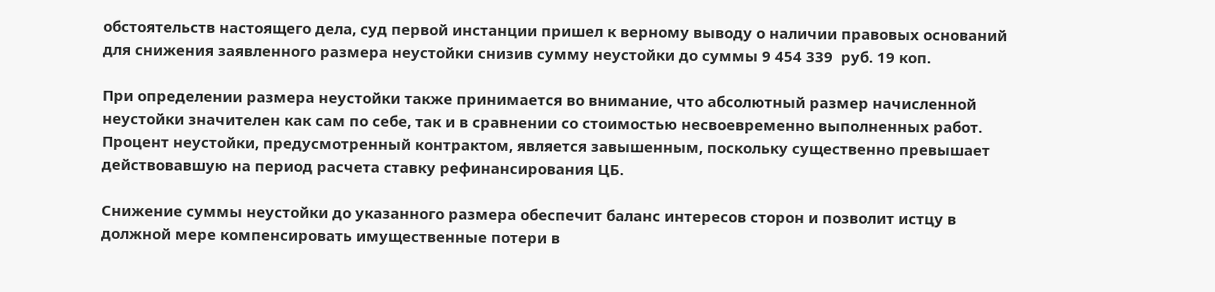обстоятельств настоящего дела, суд первой инстанции пришел к верному выводу о наличии правовых оснований для снижения заявленного размера неустойки снизив сумму неустойки до суммы 9 454 339  руб. 19 коп.

При определении размера неустойки также принимается во внимание, что абсолютный размер начисленной неустойки значителен как сам по себе, так и в сравнении со стоимостью несвоевременно выполненных работ. Процент неустойки, предусмотренный контрактом, является завышенным, поскольку существенно превышает действовавшую на период расчета ставку рефинансирования ЦБ.

Снижение суммы неустойки до указанного размера обеспечит баланс интересов сторон и позволит истцу в должной мере компенсировать имущественные потери в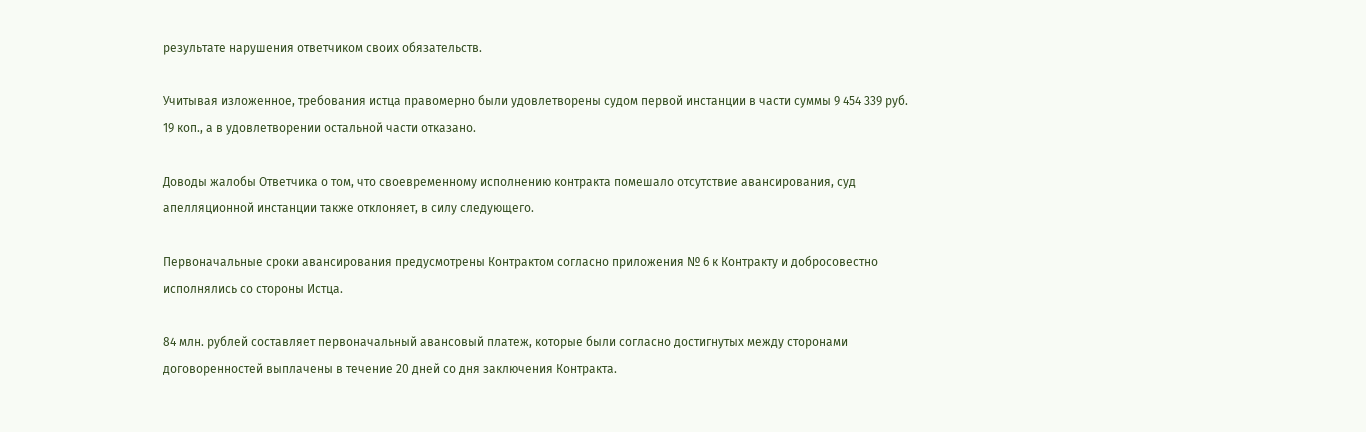результате нарушения ответчиком своих обязательств.

Учитывая изложенное, требования истца правомерно были удовлетворены судом первой инстанции в части суммы 9 454 339 руб. 19 коп., а в удовлетворении остальной части отказано.

Доводы жалобы Ответчика о том, что своевременному исполнению контракта помешало отсутствие авансирования, суд апелляционной инстанции также отклоняет, в силу следующего.

Первоначальные сроки авансирования предусмотрены Контрактом согласно приложения № 6 к Контракту и добросовестно исполнялись со стороны Истца.

84 млн. рублей составляет первоначальный авансовый платеж, которые были согласно достигнутых между сторонами договоренностей выплачены в течение 20 дней со дня заключения Контракта.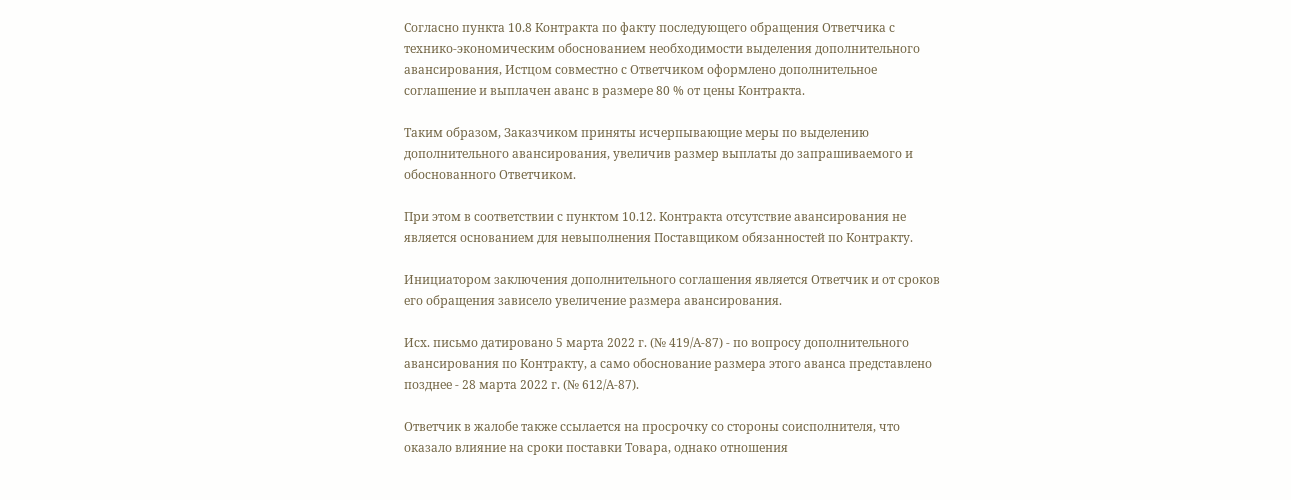Согласно пункта 10.8 Контракта по факту последующего обращения Ответчика с технико-экономическим обоснованием необходимости выделения дополнительного авансирования, Истцом совместно с Ответчиком оформлено дополнительное соглашение и выплачен аванс в размере 80 % от цены Контракта.

Таким образом, Заказчиком приняты исчерпывающие меры по выделению дополнительного авансирования, увеличив размер выплаты до запрашиваемого и обоснованного Ответчиком.

При этом в соответствии с пунктом 10.12. Контракта отсутствие авансирования не является основанием для невыполнения Поставщиком обязанностей по Контракту.

Инициатором заключения дополнительного соглашения является Ответчик и от сроков его обращения зависело увеличение размера авансирования.

Исх. письмо датировано 5 марта 2022 г. (№ 419/А-87) - по вопросу дополнительного авансирования по Контракту, а само обоснование размера этого аванса представлено позднее - 28 марта 2022 г. (№ 612/А-87).

Ответчик в жалобе также ссылается на просрочку со стороны соисполнителя, что оказало влияние на сроки поставки Товара, однако отношения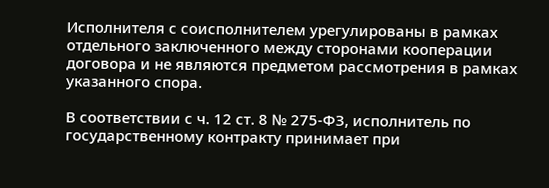Исполнителя с соисполнителем урегулированы в рамках отдельного заключенного между сторонами кооперации договора и не являются предметом рассмотрения в рамках указанного спора.

В соответствии с ч. 12 ст. 8 № 275-ФЗ, исполнитель по государственному контракту принимает при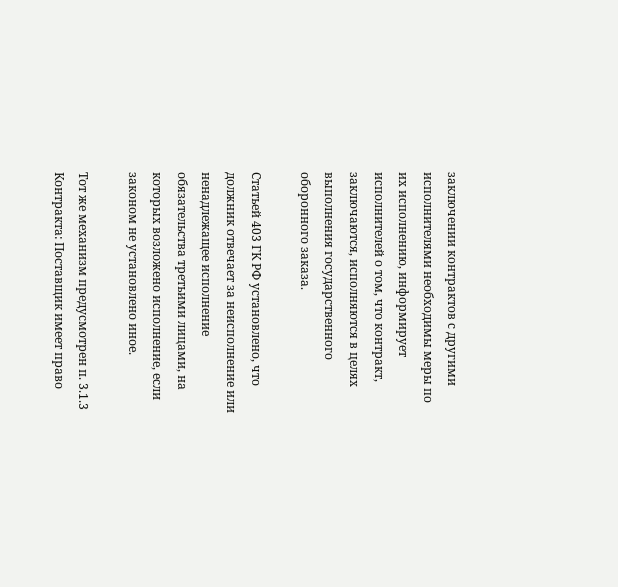заключении контрактов с другими исполнителями необходимы меры по их исполнению, информирует исполнителей о том, что контракт, заключаются, исполняются в целях выполнения государственного оборонного заказа.

Статьей 403 ГК РФ установлено, что должник отвечает за неисполнение или ненадлежащее исполнение обязательства третьими лицами, на которых возложено исполнение, если законом не установлено иное.

Тот же механизм предусмотрен п. 3.1.3 Контракта: Поставщик имеет право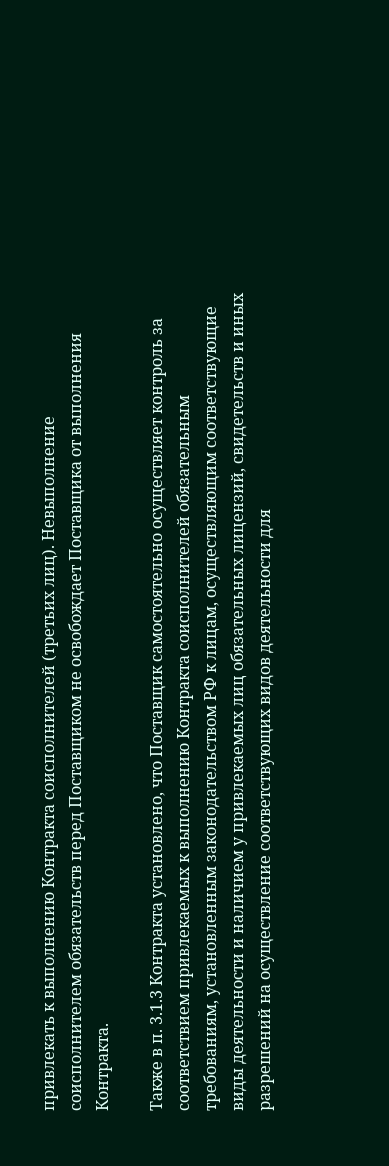привлекать к выполнению Контракта соисполнителей (третьих лиц). Невыполнение соисполнителем обязательств перед Поставщиком не освобождает Поставщика от выполнения Контракта.

Также в п. 3.1.3 Контракта установлено, что Поставщик самостоятельно осуществляет контроль за соответствием привлекаемых к выполнению Контракта соисполнителей обязательным требованиям, установленным законодательством РФ к лицам, осуществляющим соответствующие виды деятельности и наличием у привлекаемых лиц обязательных лицензий, свидетельств и иных разрешений на осуществление соответствующих видов деятельности для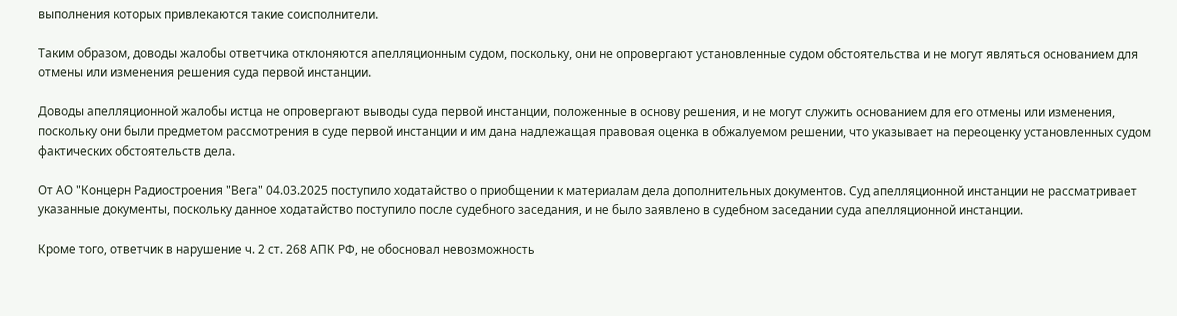выполнения которых привлекаются такие соисполнители.

Таким образом, доводы жалобы ответчика отклоняются апелляционным судом, поскольку, они не опровергают установленные судом обстоятельства и не могут являться основанием для отмены или изменения решения суда первой инстанции.

Доводы апелляционной жалобы истца не опровергают выводы суда первой инстанции, положенные в основу решения, и не могут служить основанием для его отмены или изменения, поскольку они были предметом рассмотрения в суде первой инстанции и им дана надлежащая правовая оценка в обжалуемом решении, что указывает на переоценку установленных судом фактических обстоятельств дела.

От АО "Концерн Радиостроения "Вега" 04.03.2025 поступило ходатайство о приобщении к материалам дела дополнительных документов. Суд апелляционной инстанции не рассматривает указанные документы, поскольку данное ходатайство поступило после судебного заседания, и не было заявлено в судебном заседании суда апелляционной инстанции.

Кроме того, ответчик в нарушение ч. 2 ст. 268 АПК РФ, не обосновал невозможность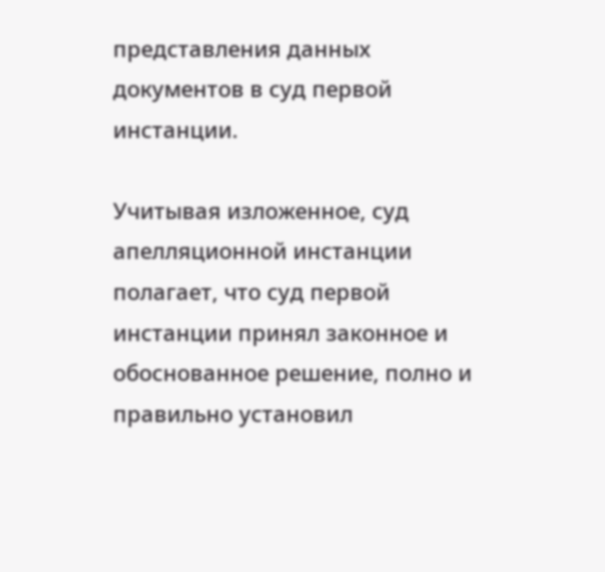представления данных документов в суд первой инстанции.

Учитывая изложенное, суд апелляционной инстанции полагает, что суд первой инстанции принял законное и обоснованное решение, полно и правильно установил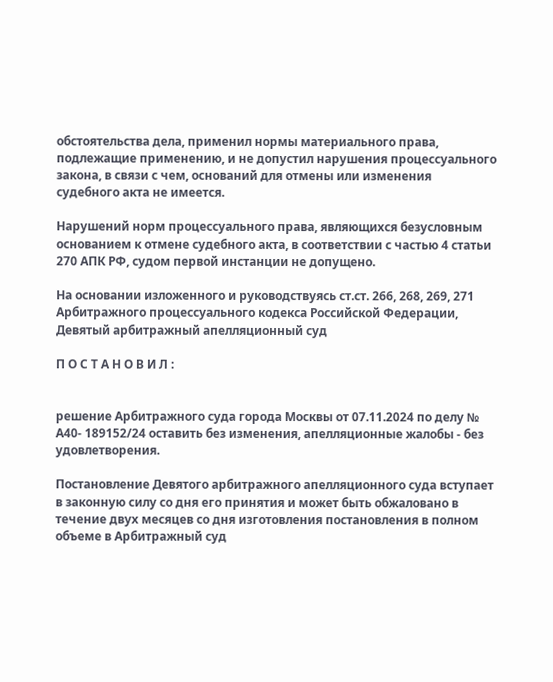обстоятельства дела, применил нормы материального права, подлежащие применению, и не допустил нарушения процессуального закона, в связи с чем, оснований для отмены или изменения судебного акта не имеется.

Нарушений норм процессуального права, являющихся безусловным основанием к отмене судебного акта, в соответствии с частью 4 статьи 270 АПК РФ, судом первой инстанции не допущено.

На основании изложенного и руководствуясь ст.ст. 266, 268, 269, 271 Арбитражного процессуального кодекса Российской Федерации, Девятый арбитражный апелляционный суд

П О С Т А Н О В И Л :


решение Арбитражного суда города Москвы от 07.11.2024 по делу № А40- 189152/24 оставить без изменения, апелляционные жалобы - без удовлетворения.

Постановление Девятого арбитражного апелляционного суда вступает в законную силу со дня его принятия и может быть обжаловано в течение двух месяцев со дня изготовления постановления в полном объеме в Арбитражный суд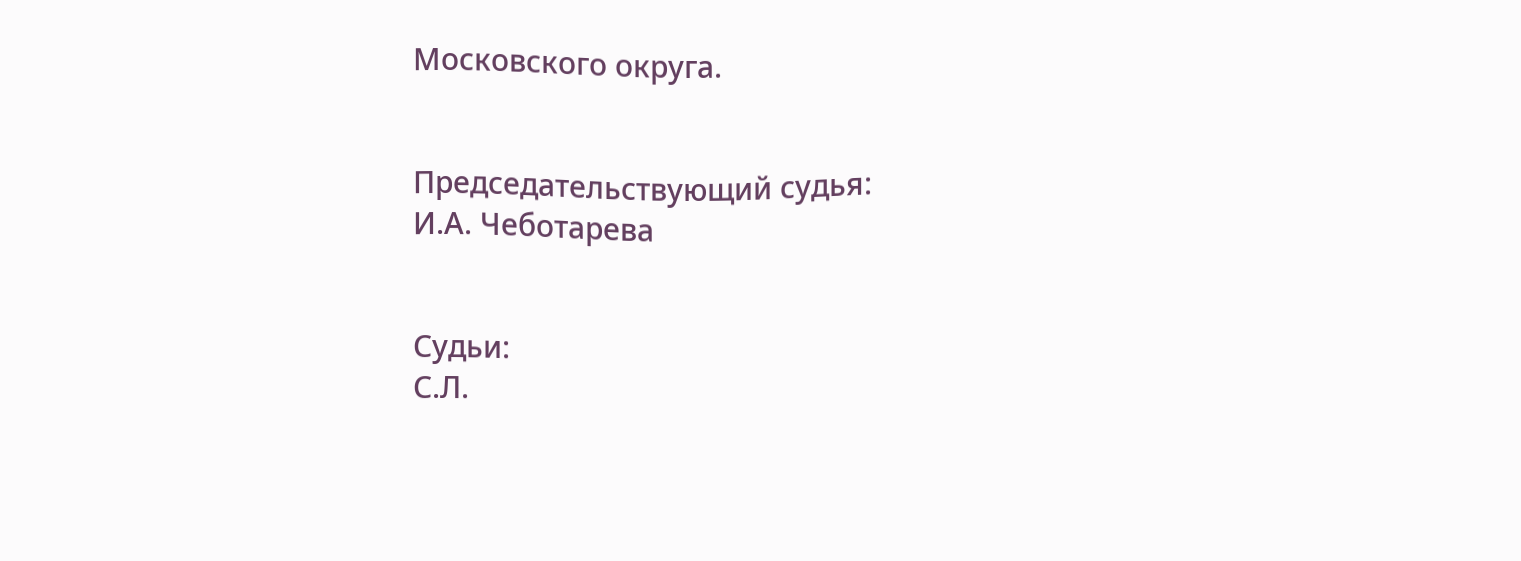Московского округа.


Председательствующий судья:                                                                   И.А. Чеботарева


Судьи:                                                                                                           С.Л.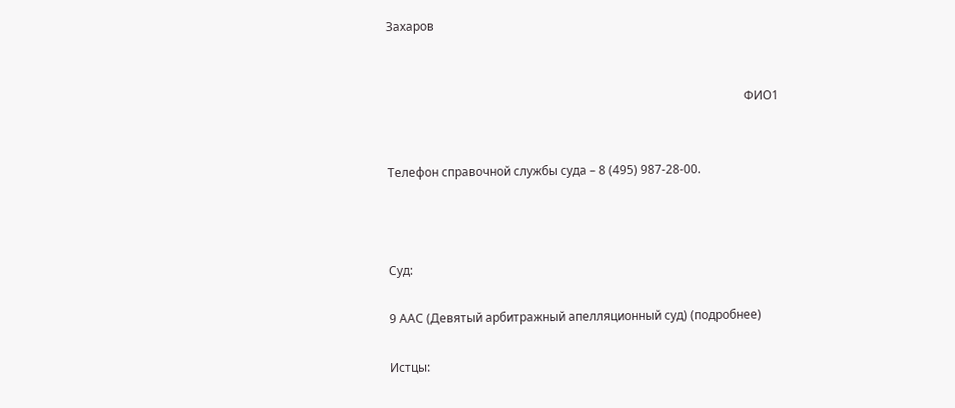Захаров


                                                                                                                       ФИО1


Телефон справочной службы суда – 8 (495) 987-28-00.



Суд:

9 ААС (Девятый арбитражный апелляционный суд) (подробнее)

Истцы: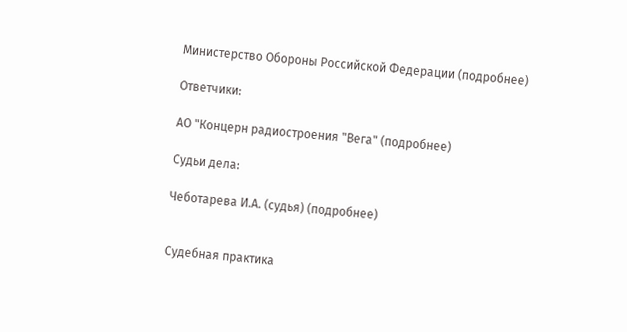Министерство Обороны Российской Федерации (подробнее)

Ответчики:

АО "Концерн радиостроения "Вега" (подробнее)

Судьи дела:

Чеботарева И.А. (судья) (подробнее)


Судебная практика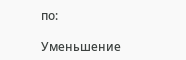по:

Уменьшение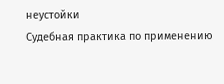неустойки
Судебная практика по применению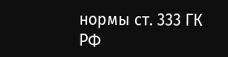нормы ст. 333 ГК РФ